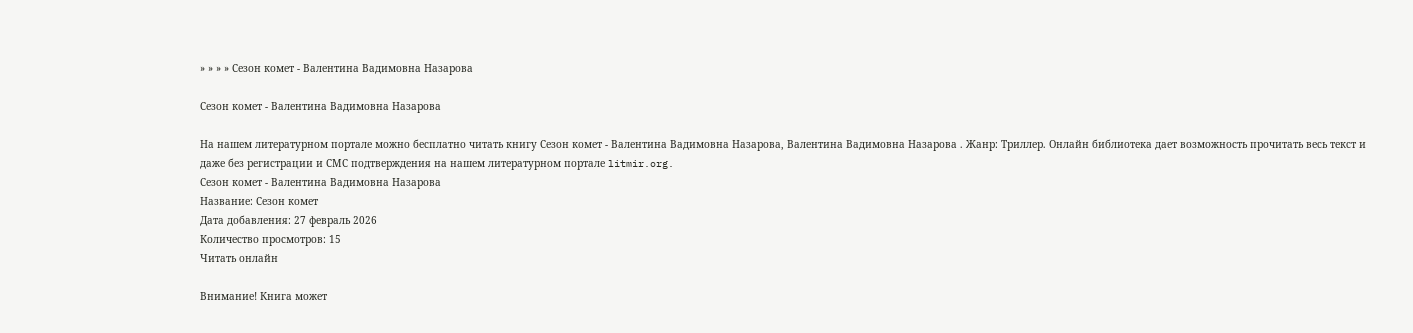» » » » Сезон комет - Валентина Вадимовна Назарова

Сезон комет - Валентина Вадимовна Назарова

На нашем литературном портале можно бесплатно читать книгу Сезон комет - Валентина Вадимовна Назарова, Валентина Вадимовна Назарова . Жанр: Триллер. Онлайн библиотека дает возможность прочитать весь текст и даже без регистрации и СМС подтверждения на нашем литературном портале litmir.org.
Сезон комет - Валентина Вадимовна Назарова
Название: Сезон комет
Дата добавления: 27 февраль 2026
Количество просмотров: 15
Читать онлайн

Внимание! Книга может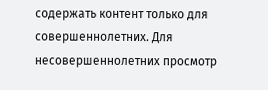содержать контент только для совершеннолетних. Для несовершеннолетних просмотр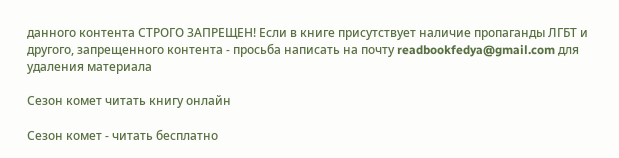данного контента СТРОГО ЗАПРЕЩЕН! Если в книге присутствует наличие пропаганды ЛГБТ и другого, запрещенного контента - просьба написать на почту readbookfedya@gmail.com для удаления материала

Сезон комет читать книгу онлайн

Сезон комет - читать бесплатно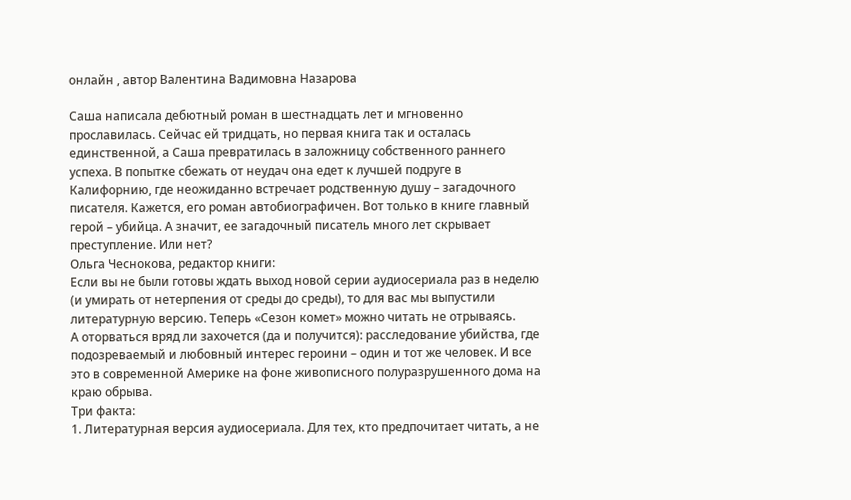онлайн , автор Валентина Вадимовна Назарова

Саша написала дебютный роман в шестнадцать лет и мгновенно прославилась. Сейчас ей тридцать, но первая книга так и осталась единственной, а Саша превратилась в заложницу собственного раннего успеха. В попытке сбежать от неудач она едет к лучшей подруге в Калифорнию, где неожиданно встречает родственную душу – загадочного писателя. Кажется, его роман автобиографичен. Вот только в книге главный герой – убийца. А значит, ее загадочный писатель много лет скрывает преступление. Или нет?
Ольга Чеснокова, редактор книги:
Если вы не были готовы ждать выход новой серии аудиосериала раз в неделю (и умирать от нетерпения от среды до среды), то для вас мы выпустили литературную версию. Теперь «Сезон комет» можно читать не отрываясь.
А оторваться вряд ли захочется (да и получится): расследование убийства, где подозреваемый и любовный интерес героини – один и тот же человек. И все это в современной Америке на фоне живописного полуразрушенного дома на краю обрыва.
Три факта:
1. Литературная версия аудиосериала. Для тех, кто предпочитает читать, а не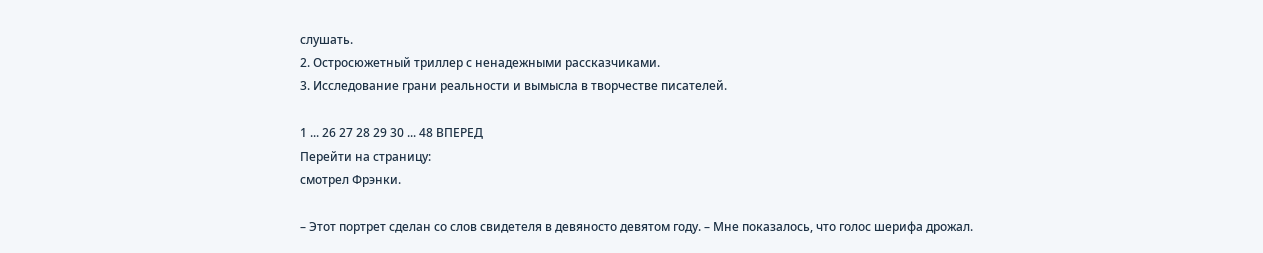слушать.
2. Остросюжетный триллер с ненадежными рассказчиками.
3. Исследование грани реальности и вымысла в творчестве писателей.

1 ... 26 27 28 29 30 ... 48 ВПЕРЕД
Перейти на страницу:
смотрел Фрэнки.

– Этот портрет сделан со слов свидетеля в девяносто девятом году. – Мне показалось, что голос шерифа дрожал.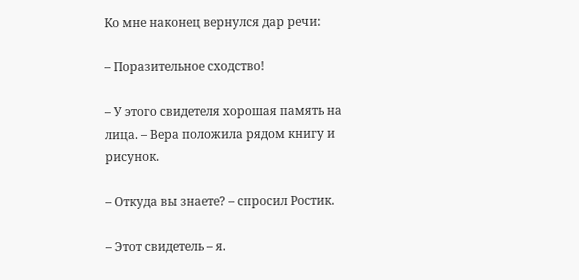Ко мне наконец вернулся дар речи:

– Поразительное сходство!

– У этого свидетеля хорошая память на лица. – Вера положила рядом книгу и рисунок.

– Откуда вы знаете? – спросил Ростик.

– Этот свидетель – я.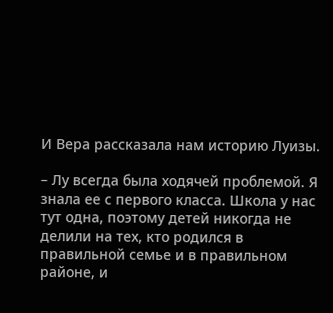И Вера рассказала нам историю Луизы.

– Лу всегда была ходячей проблемой. Я знала ее с первого класса. Школа у нас тут одна, поэтому детей никогда не делили на тех, кто родился в правильной семье и в правильном районе, и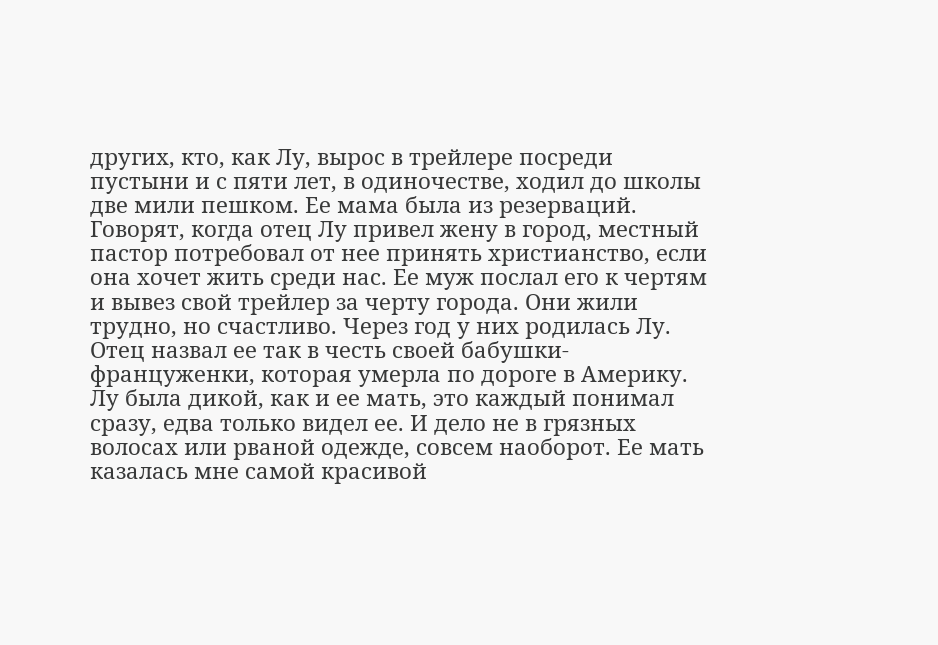других, кто, как Лу, вырос в трейлере посреди пустыни и с пяти лет, в одиночестве, ходил до школы две мили пешком. Ее мама была из резерваций. Говорят, когда отец Лу привел жену в город, местный пастор потребовал от нее принять христианство, если она хочет жить среди нас. Ее муж послал его к чертям и вывез свой трейлер за черту города. Они жили трудно, но счастливо. Через год у них родилась Лу. Отец назвал ее так в честь своей бабушки-француженки, которая умерла по дороге в Америку. Лу была дикой, как и ее мать, это каждый понимал сразу, едва только видел ее. И дело не в грязных волосах или рваной одежде, совсем наоборот. Ее мать казалась мне самой красивой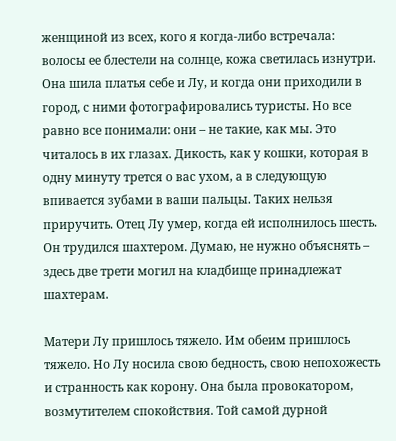женщиной из всех, кого я когда-либо встречала: волосы ее блестели на солнце, кожа светилась изнутри. Она шила платья себе и Лу, и когда они приходили в город, с ними фотографировались туристы. Но все равно все понимали: они – не такие, как мы. Это читалось в их глазах. Дикость, как у кошки, которая в одну минуту трется о вас ухом, а в следующую впивается зубами в ваши пальцы. Таких нельзя приручить. Отец Лу умер, когда ей исполнилось шесть. Он трудился шахтером. Думаю, не нужно объяснять – здесь две трети могил на кладбище принадлежат шахтерам.

Матери Лу пришлось тяжело. Им обеим пришлось тяжело. Но Лу носила свою бедность, свою непохожесть и странность как корону. Она была провокатором, возмутителем спокойствия. Той самой дурной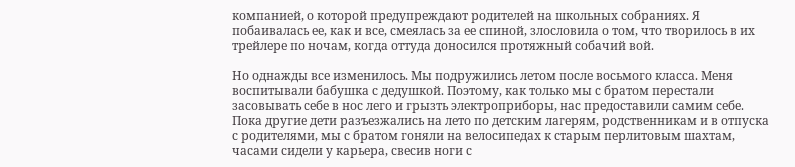компанией, о которой предупреждают родителей на школьных собраниях. Я побаивалась ее, как и все, смеялась за ее спиной, злословила о том, что творилось в их трейлере по ночам, когда оттуда доносился протяжный собачий вой.

Но однажды все изменилось. Мы подружились летом после восьмого класса. Меня воспитывали бабушка с дедушкой. Поэтому, как только мы с братом перестали засовывать себе в нос лего и грызть электроприборы, нас предоставили самим себе. Пока другие дети разъезжались на лето по детским лагерям, родственникам и в отпуска с родителями, мы с братом гоняли на велосипедах к старым перлитовым шахтам, часами сидели у карьера, свесив ноги с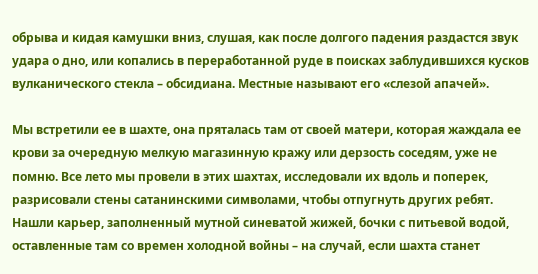обрыва и кидая камушки вниз, слушая, как после долгого падения раздастся звук удара о дно, или копались в переработанной руде в поисках заблудившихся кусков вулканического стекла – обсидиана. Местные называют его «слезой апачей».

Мы встретили ее в шахте, она пряталась там от своей матери, которая жаждала ее крови за очередную мелкую магазинную кражу или дерзость соседям, уже не помню. Все лето мы провели в этих шахтах, исследовали их вдоль и поперек, разрисовали стены сатанинскими символами, чтобы отпугнуть других ребят. Нашли карьер, заполненный мутной синеватой жижей, бочки с питьевой водой, оставленные там со времен холодной войны – на случай, если шахта станет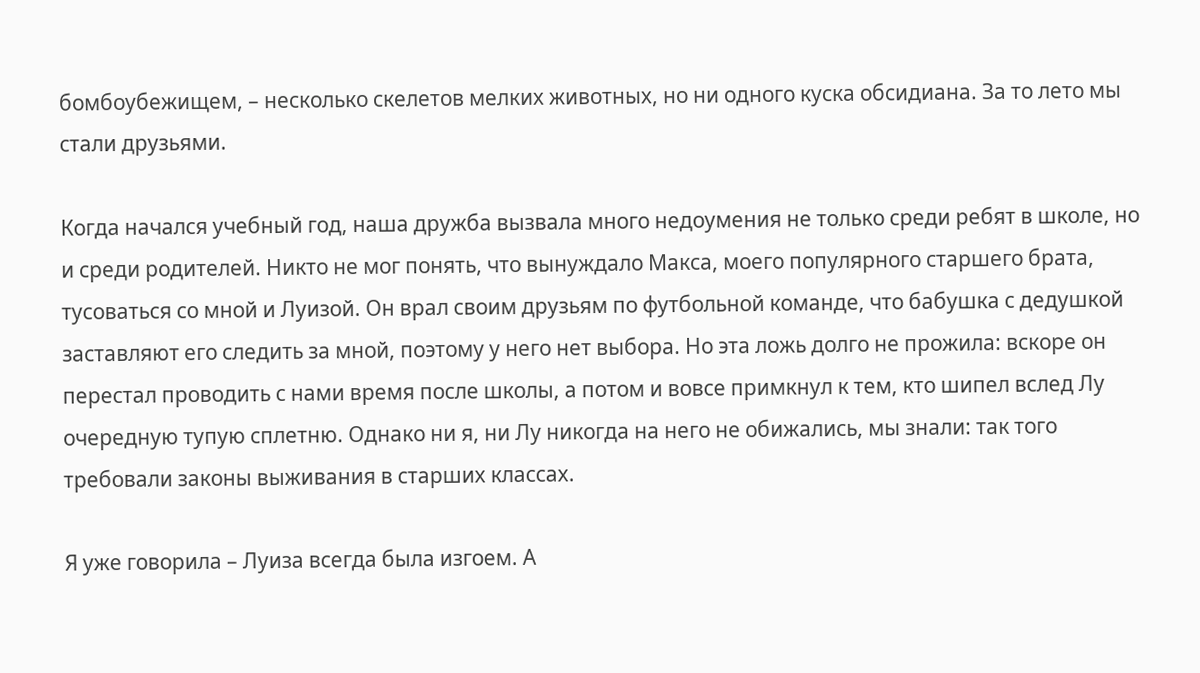бомбоубежищем, – несколько скелетов мелких животных, но ни одного куска обсидиана. За то лето мы стали друзьями.

Когда начался учебный год, наша дружба вызвала много недоумения не только среди ребят в школе, но и среди родителей. Никто не мог понять, что вынуждало Макса, моего популярного старшего брата, тусоваться со мной и Луизой. Он врал своим друзьям по футбольной команде, что бабушка с дедушкой заставляют его следить за мной, поэтому у него нет выбора. Но эта ложь долго не прожила: вскоре он перестал проводить с нами время после школы, а потом и вовсе примкнул к тем, кто шипел вслед Лу очередную тупую сплетню. Однако ни я, ни Лу никогда на него не обижались, мы знали: так того требовали законы выживания в старших классах.

Я уже говорила – Луиза всегда была изгоем. А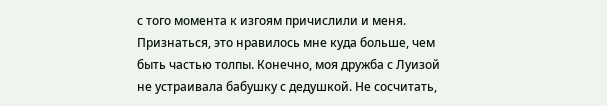с того момента к изгоям причислили и меня. Признаться, это нравилось мне куда больше, чем быть частью толпы. Конечно, моя дружба с Луизой не устраивала бабушку с дедушкой. Не сосчитать,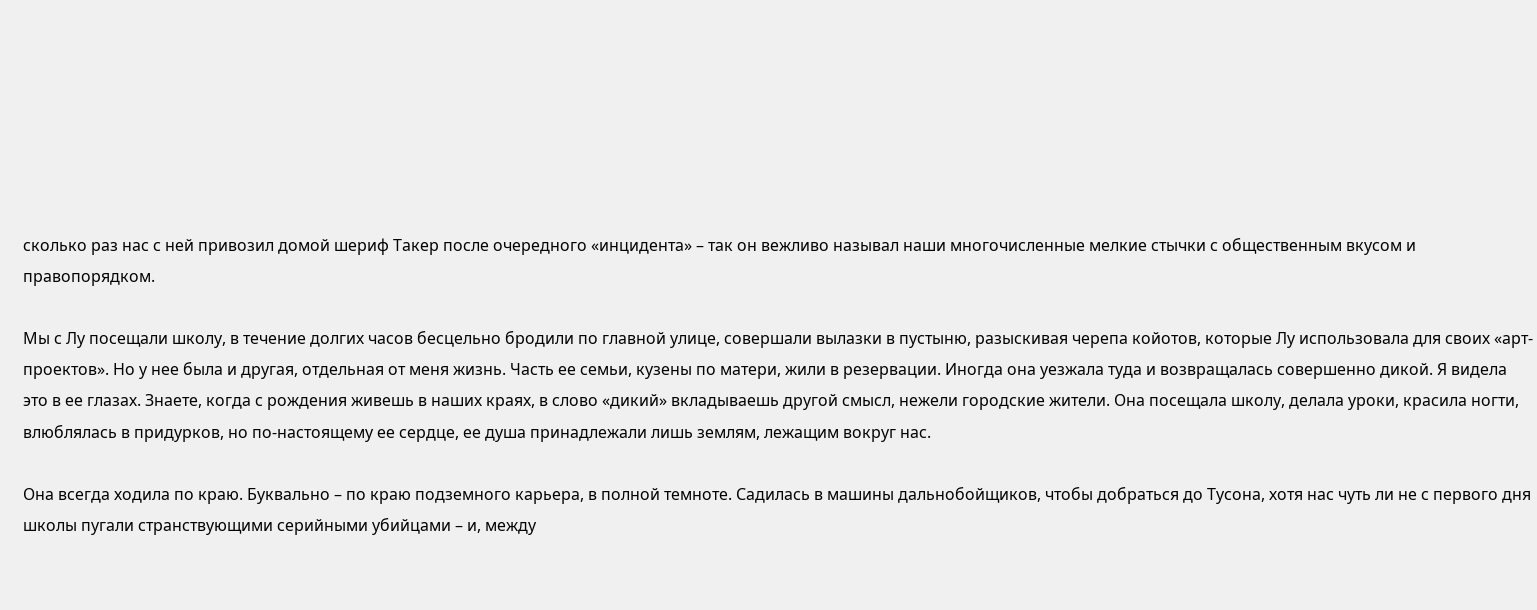сколько раз нас с ней привозил домой шериф Такер после очередного «инцидента» – так он вежливо называл наши многочисленные мелкие стычки с общественным вкусом и правопорядком.

Мы с Лу посещали школу, в течение долгих часов бесцельно бродили по главной улице, совершали вылазки в пустыню, разыскивая черепа койотов, которые Лу использовала для своих «арт-проектов». Но у нее была и другая, отдельная от меня жизнь. Часть ее семьи, кузены по матери, жили в резервации. Иногда она уезжала туда и возвращалась совершенно дикой. Я видела это в ее глазах. Знаете, когда с рождения живешь в наших краях, в слово «дикий» вкладываешь другой смысл, нежели городские жители. Она посещала школу, делала уроки, красила ногти, влюблялась в придурков, но по-настоящему ее сердце, ее душа принадлежали лишь землям, лежащим вокруг нас.

Она всегда ходила по краю. Буквально – по краю подземного карьера, в полной темноте. Садилась в машины дальнобойщиков, чтобы добраться до Тусона, хотя нас чуть ли не с первого дня школы пугали странствующими серийными убийцами – и, между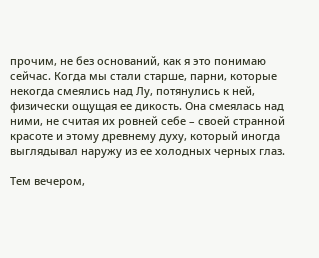прочим, не без оснований, как я это понимаю сейчас. Когда мы стали старше, парни, которые некогда смеялись над Лу, потянулись к ней, физически ощущая ее дикость. Она смеялась над ними, не считая их ровней себе – своей странной красоте и этому древнему духу, который иногда выглядывал наружу из ее холодных черных глаз.

Тем вечером,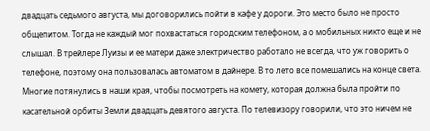двадцать седьмого августа, мы договорились пойти в кафе у дороги. Это место было не просто общепитом. Тогда не каждый мог похвастаться городским телефоном, а о мобильных никто еще и не слышал. В трейлере Луизы и ее матери даже электричество работало не всегда, что уж говорить о телефоне, поэтому она пользовалась автоматом в дайнере. В то лето все помешались на конце света. Многие потянулись в наши края, чтобы посмотреть на комету, которая должна была пройти по касательной орбиты Земли двадцать девятого августа. По телевизору говорили, что это ничем не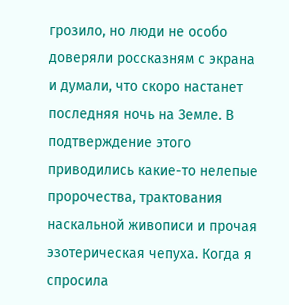грозило, но люди не особо доверяли россказням с экрана и думали, что скоро настанет последняя ночь на Земле. В подтверждение этого приводились какие-то нелепые пророчества, трактования наскальной живописи и прочая эзотерическая чепуха. Когда я спросила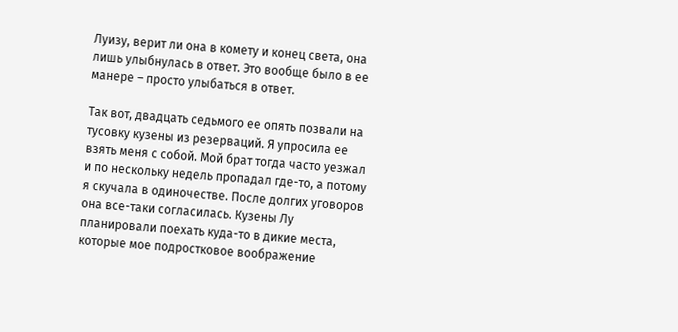Луизу, верит ли она в комету и конец света, она лишь улыбнулась в ответ. Это вообще было в ее манере – просто улыбаться в ответ.

Так вот, двадцать седьмого ее опять позвали на тусовку кузены из резерваций. Я упросила ее взять меня с собой. Мой брат тогда часто уезжал и по нескольку недель пропадал где-то, а потому я скучала в одиночестве. После долгих уговоров она все-таки согласилась. Кузены Лу планировали поехать куда-то в дикие места, которые мое подростковое воображение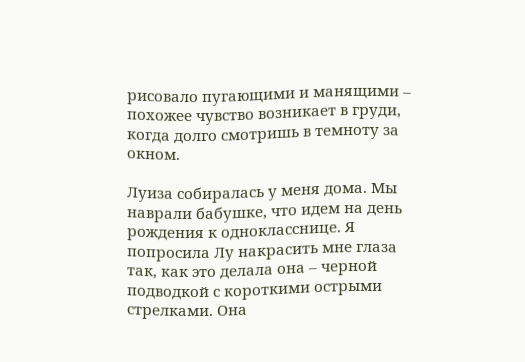рисовало пугающими и манящими – похожее чувство возникает в груди, когда долго смотришь в темноту за окном.

Луиза собиралась у меня дома. Мы наврали бабушке, что идем на день рождения к однокласснице. Я попросила Лу накрасить мне глаза так, как это делала она – черной подводкой с короткими острыми стрелками. Она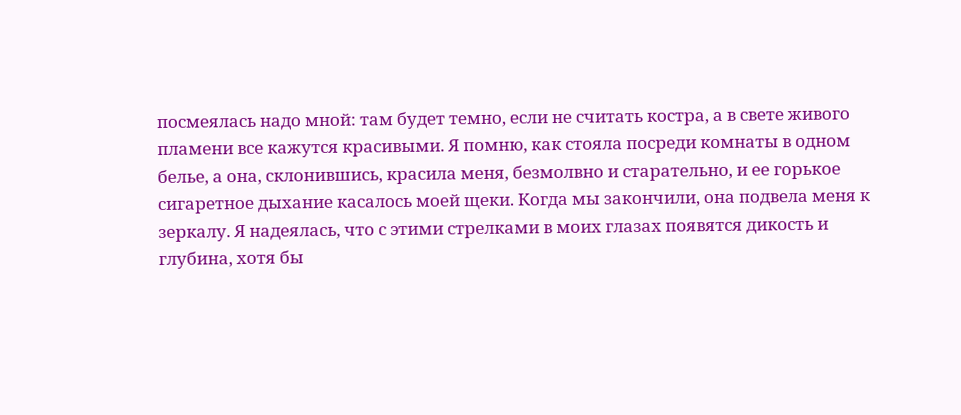посмеялась надо мной: там будет темно, если не считать костра, а в свете живого пламени все кажутся красивыми. Я помню, как стояла посреди комнаты в одном белье, а она, склонившись, красила меня, безмолвно и старательно, и ее горькое сигаретное дыхание касалось моей щеки. Когда мы закончили, она подвела меня к зеркалу. Я надеялась, что с этими стрелками в моих глазах появятся дикость и глубина, хотя бы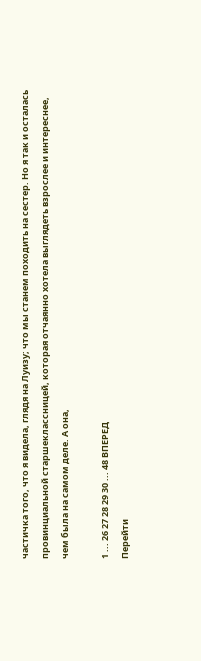частичка того, что я видела, глядя на Луизу; что мы станем походить на сестер. Но я так и осталась провинциальной старшеклассницей, которая отчаянно хотела выглядеть взрослее и интереснее, чем была на самом деле. А она,

1 ... 26 27 28 29 30 ... 48 ВПЕРЕД
Перейти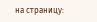на страницу: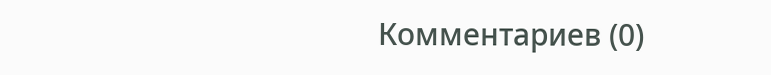Комментариев (0)